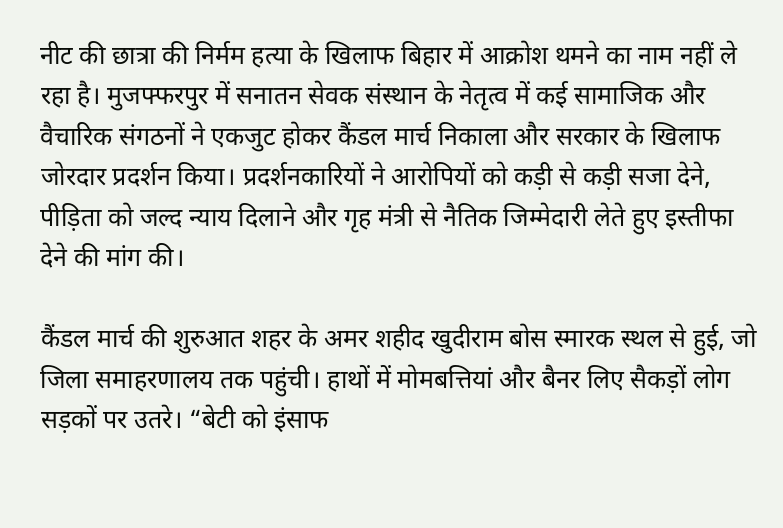नीट की छात्रा की निर्मम हत्या के खिलाफ बिहार में आक्रोश थमने का नाम नहीं ले रहा है। मुजफ्फरपुर में सनातन सेवक संस्थान के नेतृत्व में कई सामाजिक और वैचारिक संगठनों ने एकजुट होकर कैंडल मार्च निकाला और सरकार के खिलाफ जोरदार प्रदर्शन किया। प्रदर्शनकारियों ने आरोपियों को कड़ी से कड़ी सजा देने, पीड़िता को जल्द न्याय दिलाने और गृह मंत्री से नैतिक जिम्मेदारी लेते हुए इस्तीफा देने की मांग की।

कैंडल मार्च की शुरुआत शहर के अमर शहीद खुदीराम बोस स्मारक स्थल से हुई, जो जिला समाहरणालय तक पहुंची। हाथों में मोमबत्तियां और बैनर लिए सैकड़ों लोग सड़कों पर उतरे। “बेटी को इंसाफ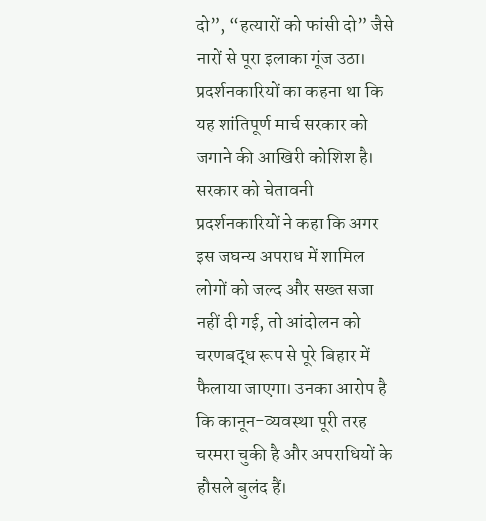दो”, “हत्यारों को फांसी दो” जैसे नारों से पूरा इलाका गूंज उठा। प्रदर्शनकारियों का कहना था कि यह शांतिपूर्ण मार्च सरकार को जगाने की आखिरी कोशिश है।
सरकार को चेतावनी
प्रदर्शनकारियों ने कहा कि अगर इस जघन्य अपराध में शामिल लोगों को जल्द और सख्त सजा नहीं दी गई, तो आंदोलन को चरणबद्ध रूप से पूरे बिहार में फैलाया जाएगा। उनका आरोप है कि कानून-व्यवस्था पूरी तरह चरमरा चुकी है और अपराधियों के हौसले बुलंद हैं।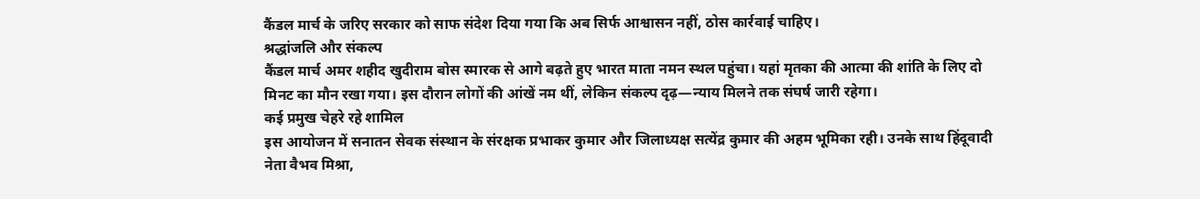कैंडल मार्च के जरिए सरकार को साफ संदेश दिया गया कि अब सिर्फ आश्वासन नहीं, ठोस कार्रवाई चाहिए।
श्रद्धांजलि और संकल्प
कैंडल मार्च अमर शहीद खुदीराम बोस स्मारक से आगे बढ़ते हुए भारत माता नमन स्थल पहुंचा। यहां मृतका की आत्मा की शांति के लिए दो मिनट का मौन रखा गया। इस दौरान लोगों की आंखें नम थीं, लेकिन संकल्प दृढ़—न्याय मिलने तक संघर्ष जारी रहेगा।
कई प्रमुख चेहरे रहे शामिल
इस आयोजन में सनातन सेवक संस्थान के संरक्षक प्रभाकर कुमार और जिलाध्यक्ष सत्येंद्र कुमार की अहम भूमिका रही। उनके साथ हिंदूवादी नेता वैभव मिश्रा,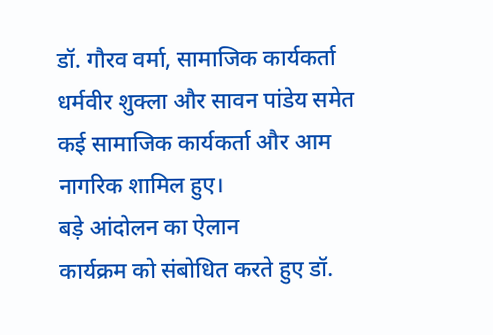डॉ. गौरव वर्मा, सामाजिक कार्यकर्ता धर्मवीर शुक्ला और सावन पांडेय समेत कई सामाजिक कार्यकर्ता और आम नागरिक शामिल हुए।
बड़े आंदोलन का ऐलान
कार्यक्रम को संबोधित करते हुए डॉ.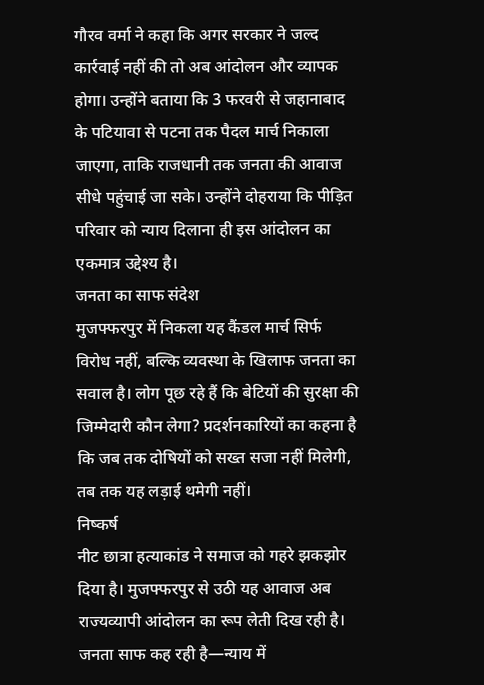गौरव वर्मा ने कहा कि अगर सरकार ने जल्द कार्रवाई नहीं की तो अब आंदोलन और व्यापक होगा। उन्होंने बताया कि 3 फरवरी से जहानाबाद के पटियावा से पटना तक पैदल मार्च निकाला जाएगा, ताकि राजधानी तक जनता की आवाज सीधे पहुंचाई जा सके। उन्होंने दोहराया कि पीड़ित परिवार को न्याय दिलाना ही इस आंदोलन का एकमात्र उद्देश्य है।
जनता का साफ संदेश
मुजफ्फरपुर में निकला यह कैंडल मार्च सिर्फ विरोध नहीं, बल्कि व्यवस्था के खिलाफ जनता का सवाल है। लोग पूछ रहे हैं कि बेटियों की सुरक्षा की जिम्मेदारी कौन लेगा? प्रदर्शनकारियों का कहना है कि जब तक दोषियों को सख्त सजा नहीं मिलेगी, तब तक यह लड़ाई थमेगी नहीं।
निष्कर्ष
नीट छात्रा हत्याकांड ने समाज को गहरे झकझोर दिया है। मुजफ्फरपुर से उठी यह आवाज अब राज्यव्यापी आंदोलन का रूप लेती दिख रही है। जनता साफ कह रही है—न्याय में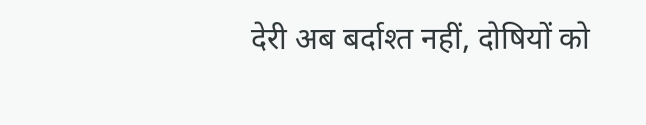देरी अब बर्दाश्त नहीं, दोषियों को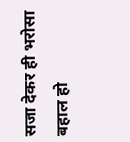सजा देकर ही भरोसा बहाल हो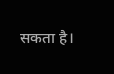सकता है।